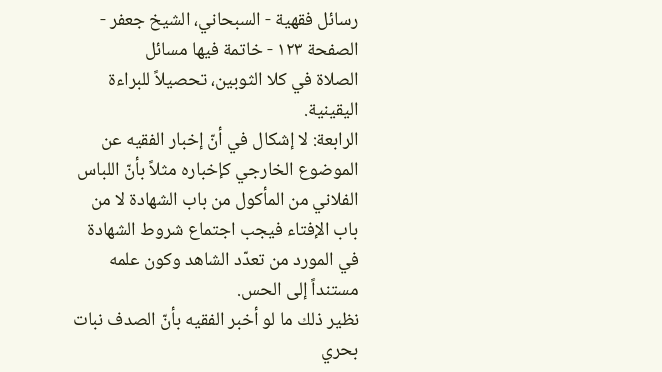رسائل فقهية - السبحاني، الشيخ جعفر - الصفحة ١٢٣ - خاتمة فيها مسائل
الصلاة في كلا الثوبين، تحصيلاً للبراءة اليقينية.
الرابعة: لا إشكال في أنّ إخبار الفقيه عن الموضوع الخارجي كإخباره مثلاً بأنّ اللباس الفلاني من المأكول من باب الشهادة لا من باب الإفتاء فيجب اجتماع شروط الشهادة في المورد من تعدّد الشاهد وكون علمه مستنداً إلى الحس.
نظير ذلك ما لو أخبر الفقيه بأنّ الصدف نبات بحري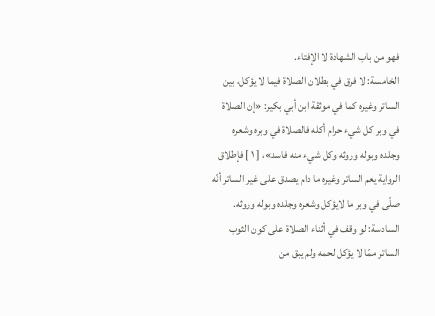فهو من باب الشهادة لا الإفتاء.
الخامسة: لا فرق في بطلان الصلاة فيما لا يؤكل، بين الساتر وغيره كما في موثقة ابن أبي بكير: «إن الصلاة في وبر كل شيء حرام أكله فالصلاة في وبره وشعره وجلده وبوله وروثه وكل شيء منه فاسد»، [ ١ ] فإطلاق الرواية يعم الساتر وغيره ما دام يصدق على غير الساتر أنّه صلّى في وبر ما لايؤكل وشعره وجلده وبوله وروثه.
السادسة: لو وقف في أثناء الصلاة على كون الثوب الساتر ممّا لا يؤكل لحمه ولم يبق من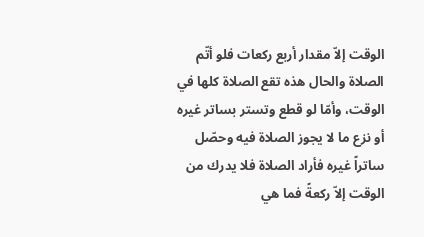الوقت إلاّ مقدار أربع ركعات فلو أتّم الصلاة والحال هذه تقع الصلاة كلها في الوقت، وأمّا لو قطع وتستر بساتر غيره أو نزع ما لا يجوز الصلاة فيه وحصّل ساتراً غيره فأراد الصلاة فلا يدرك من الوقت إلاّ ركعةً فما هي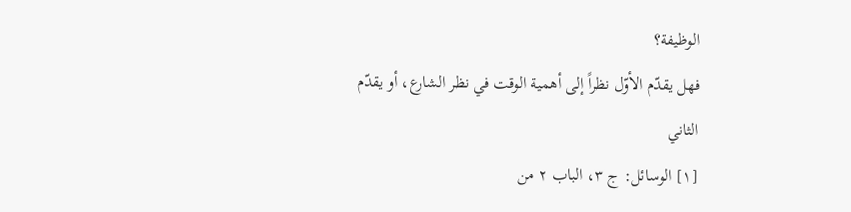الوظيفة؟
فهل يقدّم الأوّل نظراً إلى أهمية الوقت في نظر الشارع، أو يقدّم الثاني
[١] الوسائل: ج ٣، الباب ٢ من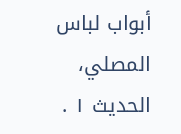أبواب لباس المصلي، الحديث ١ .